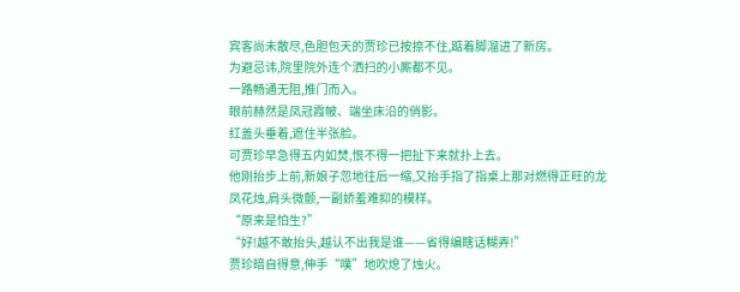宾客尚未散尽,色胆包天的贾珍已按捺不住,踮着脚溜进了新房。
为避忌讳,院里院外连个洒扫的小厮都不见。
一路畅通无阻,推门而入。
眼前赫然是凤冠霞帔、端坐床沿的俏影。
红盖头垂着,遮住半张脸。
可贾珍早急得五内如焚,恨不得一把扯下来就扑上去。
他刚抬步上前,新娘子忽地往后一缩,又抬手指了指桌上那对燃得正旺的龙凤花烛,肩头微颤,一副娇羞难抑的模样。
“原来是怕生?”
“好!越不敢抬头,越认不出我是谁——省得编瞎话糊弄!”
贾珍暗自得意,伸手“噗”地吹熄了烛火。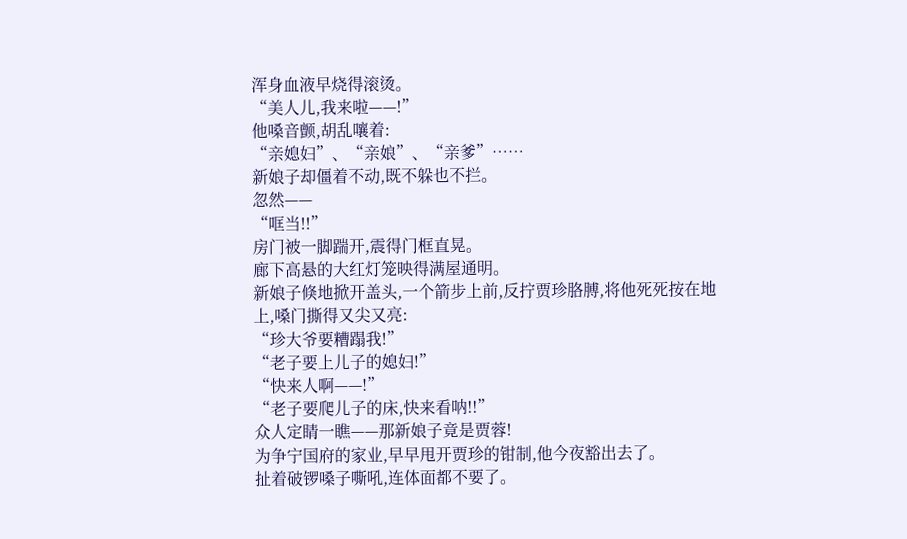浑身血液早烧得滚烫。
“美人儿,我来啦——!”
他嗓音颤,胡乱嚷着:
“亲媳妇”、“亲娘”、“亲爹”……
新娘子却僵着不动,既不躲也不拦。
忽然——
“哐当!!”
房门被一脚踹开,震得门框直晃。
廊下高悬的大红灯笼映得满屋通明。
新娘子倏地掀开盖头,一个箭步上前,反拧贾珍胳膊,将他死死按在地上,嗓门撕得又尖又亮:
“珍大爷要糟蹋我!”
“老子要上儿子的媳妇!”
“快来人啊——!”
“老子要爬儿子的床,快来看呐!!”
众人定睛一瞧——那新娘子竟是贾蓉!
为争宁国府的家业,早早甩开贾珍的钳制,他今夜豁出去了。
扯着破锣嗓子嘶吼,连体面都不要了。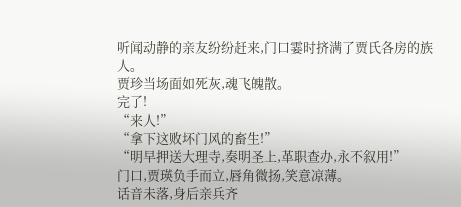听闻动静的亲友纷纷赶来,门口霎时挤满了贾氏各房的族人。
贾珍当场面如死灰,魂飞魄散。
完了!
“来人!”
“拿下这败坏门风的畜生!”
“明早押送大理寺,奏明圣上,革职查办,永不叙用!”
门口,贾瑛负手而立,唇角微扬,笑意凉薄。
话音未落,身后亲兵齐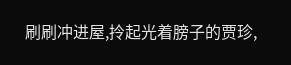刷刷冲进屋,拎起光着膀子的贾珍,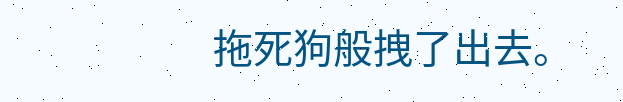拖死狗般拽了出去。